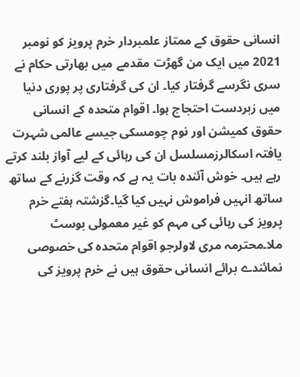انسانی حقوق کے ممتاز علمبردار خرم پرویز کو نومبر 2021 میں ایک من گھڑت مقدمے میں بھارتی حکام نے سری نگرسے گرفتار کیا۔ ان کی گرفتاری پر پوری دنیا میں زبردست احتجاج ہوا۔ اقوام متحدہ کے انسانی حقوق کمیشن اور نوم چومسکی جیسے عالمی شہرت یافتہ اسکالرزمسلسل ان کی رہائی کے لیے آواز بلند کرتے رہے ہیں۔ خوش آئندہ بات یہ ہے کہ وقت گزرنے کے ساتھ ساتھ انہیں فراموش نہیں کیا گیا۔گزشتہ ہفتے خرم پرویز کی رہائی کی مہم کو غیر معمولی بوسٹ ملا۔محترمہ مری لاولرجو اقوام متحدہ کی خصوصی نمائندے برائے انسانی حقوق ہیں نے خرم پرویز کی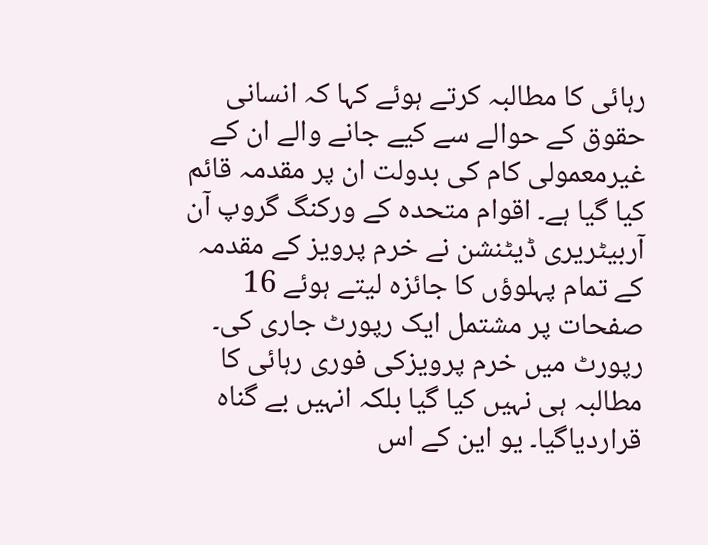رہائی کا مطالبہ کرتے ہوئے کہا کہ انسانی حقوق کے حوالے سے کیے جانے والے ان کے غیرمعمولی کام کی بدولت ان پر مقدمہ قائم کیا گیا ہے۔ اقوام متحدہ کے ورکنگ گروپ آن آربیٹریری ڈیٹنشن نے خرم پرویز کے مقدمہ کے تمام پہلوؤں کا جائزہ لیتے ہوئے 16 صفحات پر مشتمل ایک رپورٹ جاری کی۔ رپورٹ میں خرم پرویزکی فوری رہائی کا مطالبہ ہی نہیں کیا گیا بلکہ انہیں بے گناہ قراردیاگیا۔ یو این کے اس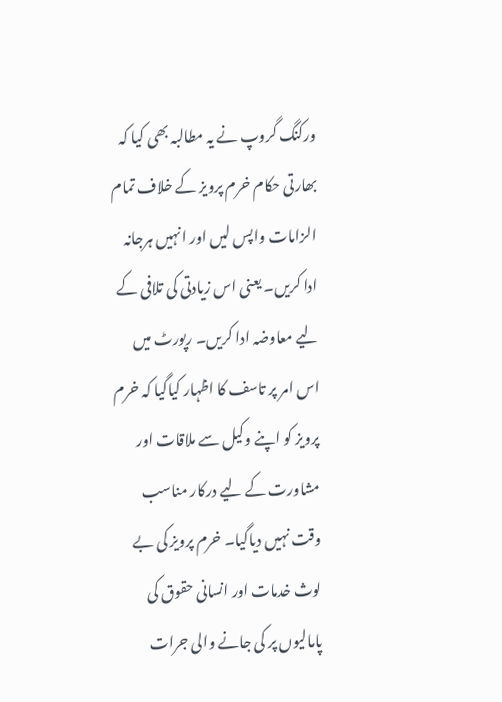ورکنگ گروپ نے یہ مطالبہ بھی کیا کہ بھارتی حکام خرم پرویز کے خلاف تمام الزامات واپس لیں اور انہیں ہرجانہ ادا کریں۔ یعنی اس زیادتی کی تلافی کے لیے معاوضہ ادا کریں۔ رپورٹ میں اس امر پر تاسف کا اظہار کیاگیا کہ خرم پرویز کو اپنے وکیل سے ملاقات اور مشاورت کے لیے درکار مناسب وقت نہیں دیاگیا۔ خرم پرویز کی بے لوث خدمات اور انسانی حقوق کی پامالیوں پر کی جانے والی جرات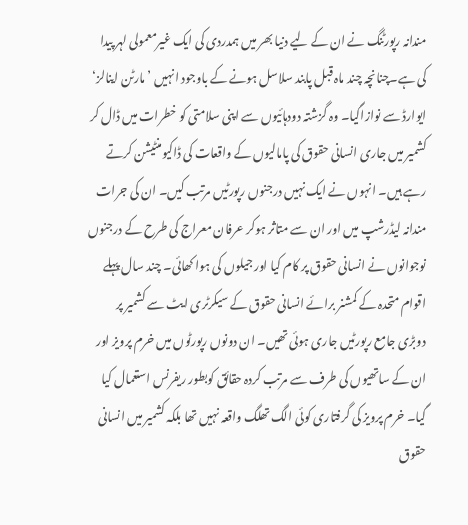مندانہ رپورٹنگ نے ان کے لیے دنیا بھر میں ہمدردی کی ایک غیرمعمولی لہر پیدا کی ہے۔چنانچہ چند ماہ قبل پابند سلاسل ہونے کے باوجود انہیں ’مارٹن اینالز‘ ایوارڈ سے نوازاگیا۔ وہ گزشتہ دودہائیوں سے اپنی سلامتی کو خطرات میں ڈال کر کشمیر میں جاری انسانی حقوق کی پامالیوں کے واقعات کی ڈاکیومنٹیشن کرتے رہے ہیں۔ انہوں نے ایک نہیں درجنوں رپورٹیں مرتب کیں۔ ان کی جرات مندانہ لیڈرشپ میں اور ان سے متاثر ہوکر عرفان معراج کی طرح کے درجنوں نوجوانوں نے انسانی حقوق پر کام کیا اور جیلوں کی ہوا کھائی۔ چند سال پہلے اقوام متحدہ کے کمشنر برائے انسانی حقوق کے سیکرٹری ایٹ سے کشمیر پر دوبڑی جامع رپورٹیں جاری ہوئی تھیں۔ ان دونوں رپورٹوں میں خرم پرویز اور ان کے ساتھیوں کی طرف سے مرتب کردہ حقائق کوبطور ریفرنس استعمال کیا گیا۔ خرم پرویز کی گرفتاری کوئی الگ تھلگ واقعہ نہیں تھا بلکہ کشمیر میں انسانی حقوق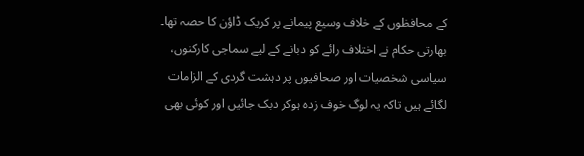کے محافظوں کے خلاف وسیع پیمانے پر کریک ڈاؤن کا حصہ تھا۔ بھارتی حکام نے اختلاف رائے کو دبانے کے لیے سماجی کارکنوں، سیاسی شخصیات اور صحافیوں پر دہشت گردی کے الزامات لگائے ہیں تاکہ یہ لوگ خوف زدہ ہوکر دبک جائیں اور کوئی بھی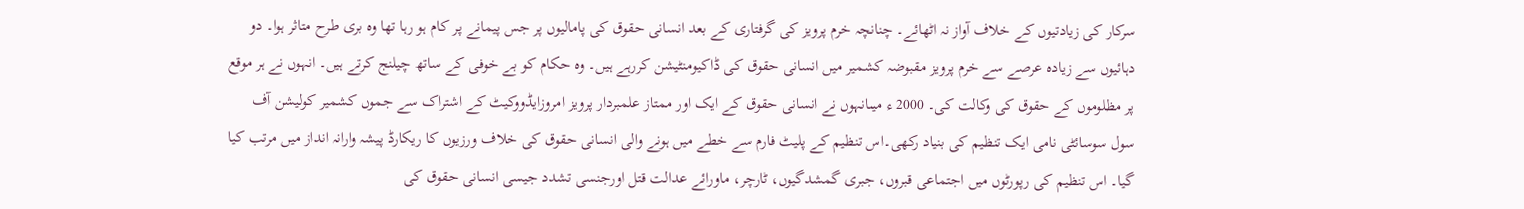سرکار کی زیادتیوں کے خلاف آواز نہ اٹھائے۔ چنانچہ خرم پرویز کی گرفتاری کے بعد انسانی حقوق کی پامالیوں پر جس پیمانے پر کام ہو رہا تھا وہ بری طرح متاثر ہوا۔ دو دہائیوں سے زیادہ عرصے سے خرم پرویز مقبوضہ کشمیر میں انسانی حقوق کی ڈاکیومنٹیشن کررہے ہیں۔ وہ حکام کو بے خوفی کے ساتھ چیلنج کرتے ہیں۔ انہوں نے ہر موقع پر مظلوموں کے حقوق کی وکالت کی۔ 2000 ء میںانہوں نے انسانی حقوق کے ایک اور ممتاز علمبردار پرویز امروزایڈووکیٹ کے اشتراک سے جموں کشمیر کولیشن آف سول سوسائٹی نامی ایک تنظیم کی بنیاد رکھی۔اس تنظیم کے پلیٹ فارم سے خطے میں ہونے والی انسانی حقوق کی خلاف ورزیوں کا ریکارڈ پیشہ وارانہ انداز میں مرتب کیا گیا۔ اس تنظیم کی رپورٹوں میں اجتماعی قبروں، جبری گمشدگیوں، ٹارچر، ماورائے عدالت قتل اورجنسی تشدد جیسی انسانی حقوق کی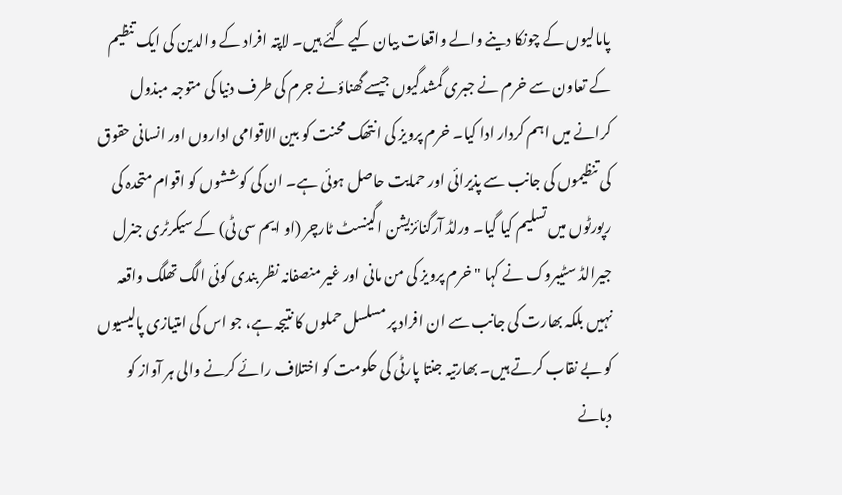پامالیوں کے چونکا دینے والے واقعات بیان کیے گئے ہیں۔ لاپتہ افراد کے والدین کی ایک تنظیم کے تعاون سے خرم نے جبری گمشدگیوں جیسے گھناؤنے جرم کی طرف دنیا کی متوجہ مبذول کرانے میں اہم کردار ادا کیا۔ خرم پرویز کی انتھک محنت کو بین الاقوامی اداروں اور انسانی حقوق کی تنظیموں کی جانب سے پذیرائی اور حمایت حاصل ہوئی ہے۔ ان کی کوششوں کو اقوام متحدہ کی رپورٹوں میں تسلیم کیا گیا۔ ورلڈ آرگنائزیشن اگینسٹ ٹارچر (او ایم سی ٹی) کے سیکرٹری جنرل جیرالڈ سٹیبروک نے کہا "خرم پرویز کی من مانی اور غیر منصفانہ نظر بندی کوئی الگ تھلگ واقعہ نہیں بلکہ بھارت کی جانب سے ان افراد پر مسلسل حملوں کا نتیجہ ہے، جو اس کی امتیازی پالیسیوں کو بے نقاب کرتے ہیں۔ بھارتیہ جنتا پارٹی کی حکومت کو اختلاف رائے کرنے والی ہر آواز کو دبانے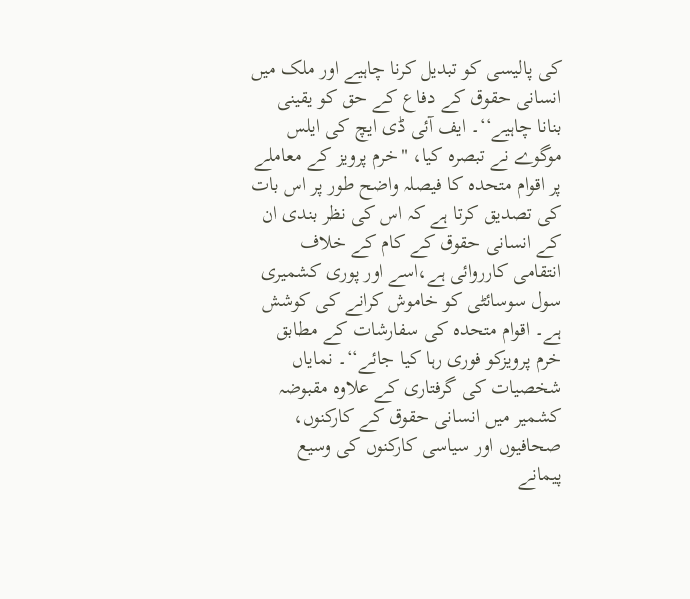کی پالیسی کو تبدیل کرنا چاہیے اور ملک میں انسانی حقوق کے دفاع کے حق کو یقینی بنانا چاہیے‘‘۔ ایف آئی ڈی ایچ کی ایلس موگوے نے تبصرہ کیا، "خرم پرویز کے معاملے پر اقوام متحدہ کا فیصلہ واضح طور پر اس بات کی تصدیق کرتا ہے کہ اس کی نظر بندی ان کے انسانی حقوق کے کام کے خلاف انتقامی کارروائی ہے،اسے اور پوری کشمیری سول سوسائٹی کو خاموش کرانے کی کوشش ہے۔ اقوام متحدہ کی سفارشات کے مطابق خرم پرویزکو فوری رہا کیا جائے‘‘۔ نمایاں شخصیات کی گرفتاری کے علاوہ مقبوضہ کشمیر میں انسانی حقوق کے کارکنوں، صحافیوں اور سیاسی کارکنوں کی وسیع پیمانے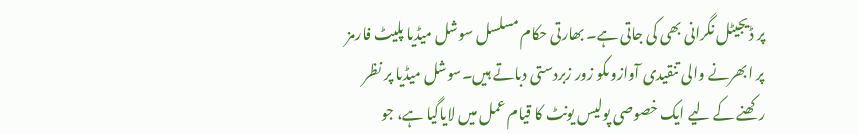پر ڈیجیٹل نگرانی بھی کی جاتی ہے۔ بھارتی حکام مسلسل سوشل میڈیا پلیٹ فارمز پر ابھرنے والی تنقیدی آوازوںکو زور زبردستی دباتے ہیں۔سوشل میڈیا پر نظر رکھنے کے لیے ایک خصوصی پولیس یونٹ کا قیام عمل میں لایاگیا ہے، جو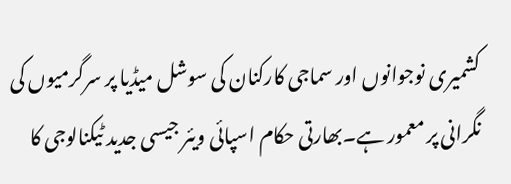کشمیری نوجوانوں اور سماجی کارکنان کی سوشل میڈیا پر سرگرمیوں کی نگرانی پر معمور ہے۔بھارتی حکام اسپائی ویئر جیسی جدید ٹیکنالوجی کا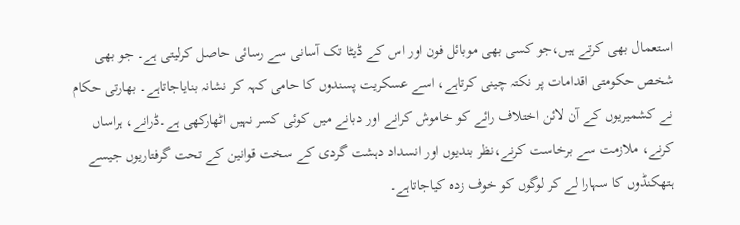استعمال بھی کرتے ہیں،جو کسی بھی موبائل فون اور اس کے ڈیٹا تک آسانی سے رسائی حاصل کرلیتی ہے۔ جو بھی شخص حکومتی اقدامات پر نکتہ چینی کرتاہے، اسے عسکریت پسندوں کا حامی کہہ کر نشانہ بنایاجاتاہے۔ بھارتی حکام نے کشمیریوں کے آن لائن اختلاف رائے کو خاموش کرانے اور دبانے میں کوئی کسر نہیں اٹھارکھی ہے۔ڈرانے، ہراساں کرنے، ملازمت سے برخاست کرنے،نظر بندیوں اور انسداد دہشت گردی کے سخت قوانین کے تحت گرفتاریوں جیسے ہتھکنڈوں کا سہارا لے کر لوگوں کو خوف زدہ کیاجاتاہے۔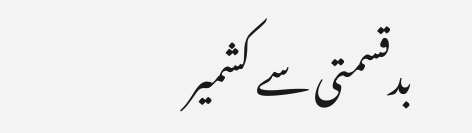بدقسمتی سے کشمیر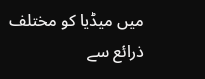میں میڈیا کو مختلف ذرائع سے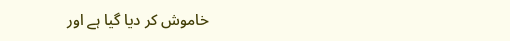خاموش کر دیا گیا ہے اور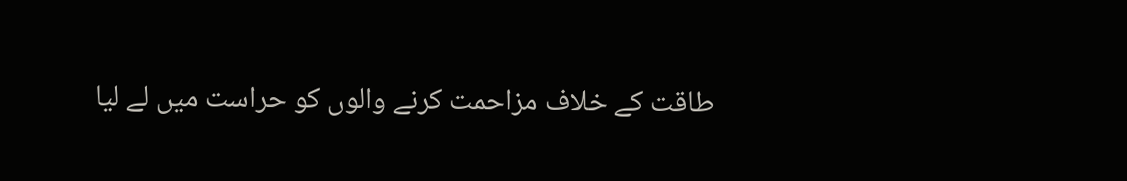طاقت کے خلاف مزاحمت کرنے والوں کو حراست میں لے لیا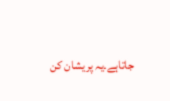جاتاہے۔یہ پریشان کن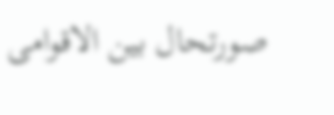صورتحال بین الاقوامی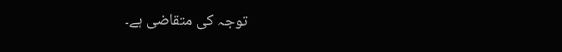توجہ کی متقاضی ہے۔